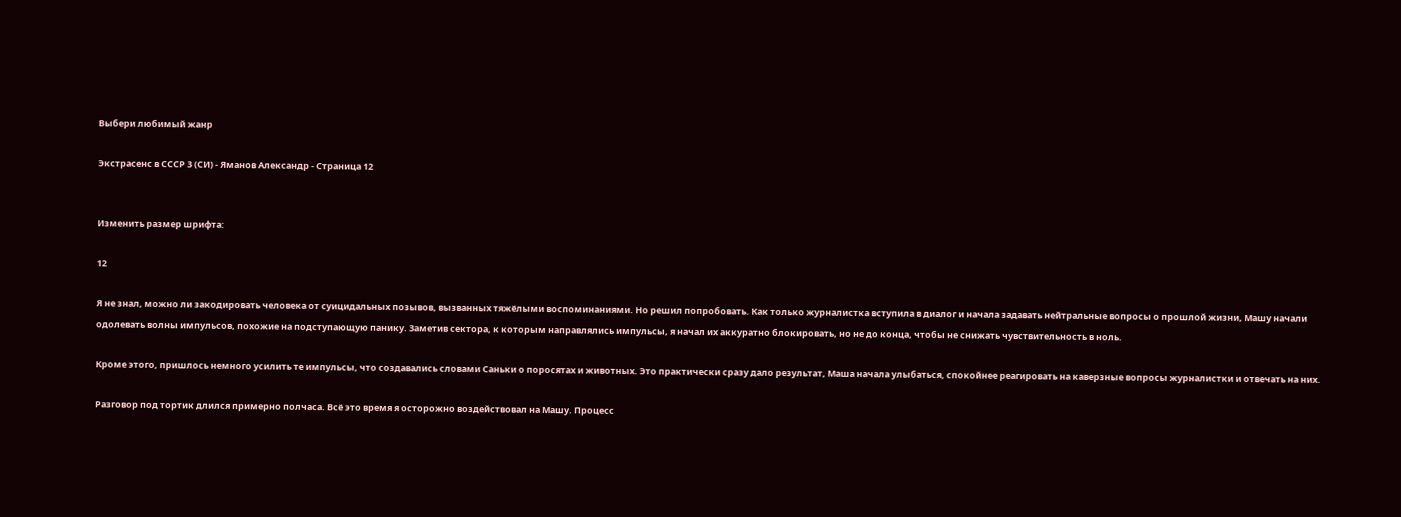Выбери любимый жанр

Экстрасенс в СССР 3 (СИ) - Яманов Александр - Страница 12


Изменить размер шрифта:

12

Я не знал, можно ли закодировать человека от суицидальных позывов, вызванных тяжёлыми воспоминаниями. Но решил попробовать. Как только журналистка вступила в диалог и начала задавать нейтральные вопросы о прошлой жизни, Машу начали одолевать волны импульсов, похожие на подступающую панику. Заметив сектора, к которым направлялись импульсы, я начал их аккуратно блокировать, но не до конца, чтобы не снижать чувствительность в ноль.

Кроме этого, пришлось немного усилить те импульсы, что создавались словами Саньки о поросятах и животных. Это практически сразу дало результат, Маша начала улыбаться, спокойнее реагировать на каверзные вопросы журналистки и отвечать на них.

Разговор под тортик длился примерно полчаса. Всё это время я осторожно воздействовал на Машу. Процесс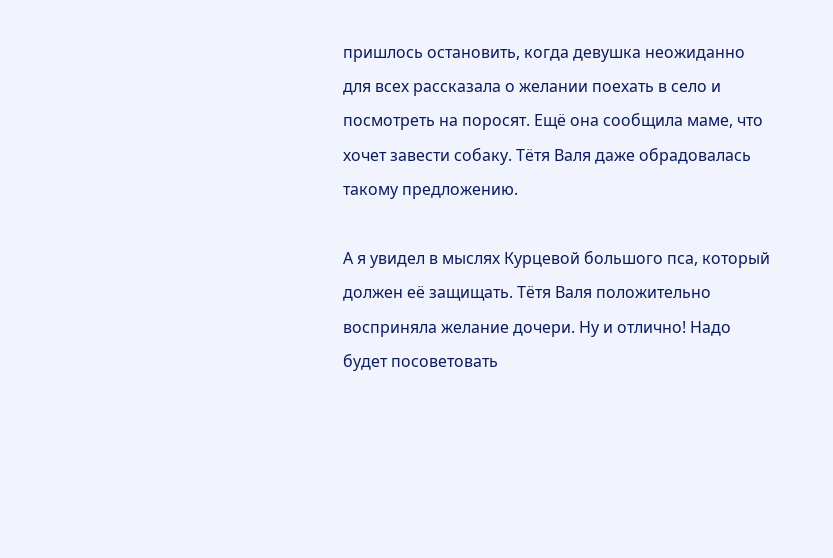пришлось остановить, когда девушка неожиданно для всех рассказала о желании поехать в село и посмотреть на поросят. Ещё она сообщила маме, что хочет завести собаку. Тётя Валя даже обрадовалась такому предложению.

А я увидел в мыслях Курцевой большого пса, который должен её защищать. Тётя Валя положительно восприняла желание дочери. Ну и отлично! Надо будет посоветовать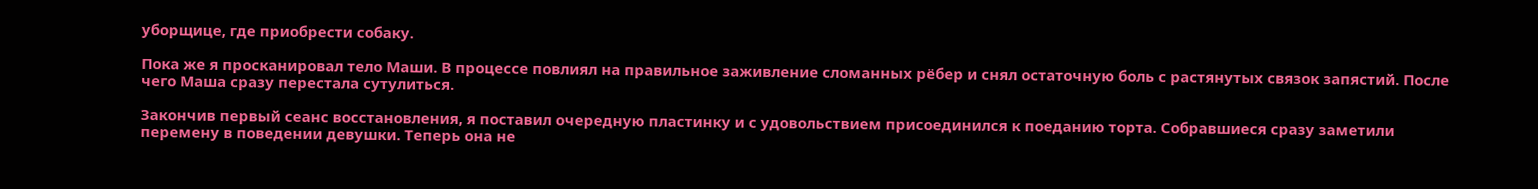уборщице, где приобрести собаку.

Пока же я просканировал тело Маши. В процессе повлиял на правильное заживление сломанных рёбер и снял остаточную боль с растянутых связок запястий. После чего Маша сразу перестала сутулиться.

Закончив первый сеанс восстановления, я поставил очередную пластинку и с удовольствием присоединился к поеданию торта. Собравшиеся сразу заметили перемену в поведении девушки. Теперь она не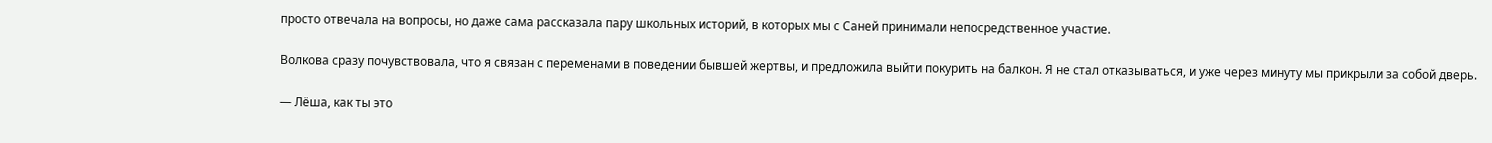просто отвечала на вопросы, но даже сама рассказала пару школьных историй, в которых мы с Саней принимали непосредственное участие.

Волкова сразу почувствовала, что я связан с переменами в поведении бывшей жертвы, и предложила выйти покурить на балкон. Я не стал отказываться, и уже через минуту мы прикрыли за собой дверь.

— Лёша, как ты это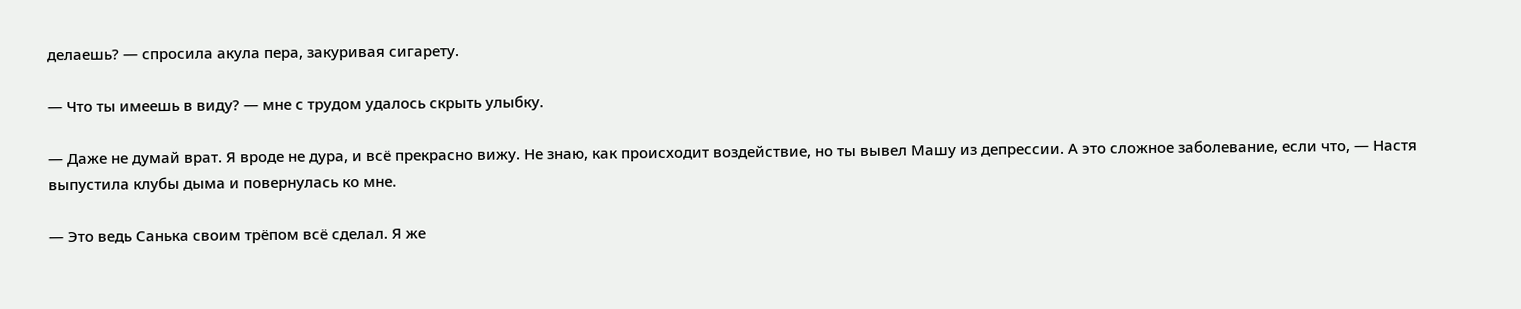делаешь? — спросила акула пера, закуривая сигарету.

— Что ты имеешь в виду? — мне с трудом удалось скрыть улыбку.

— Даже не думай врат. Я вроде не дура, и всё прекрасно вижу. Не знаю, как происходит воздействие, но ты вывел Машу из депрессии. А это сложное заболевание, если что, — Настя выпустила клубы дыма и повернулась ко мне.

— Это ведь Санька своим трёпом всё сделал. Я же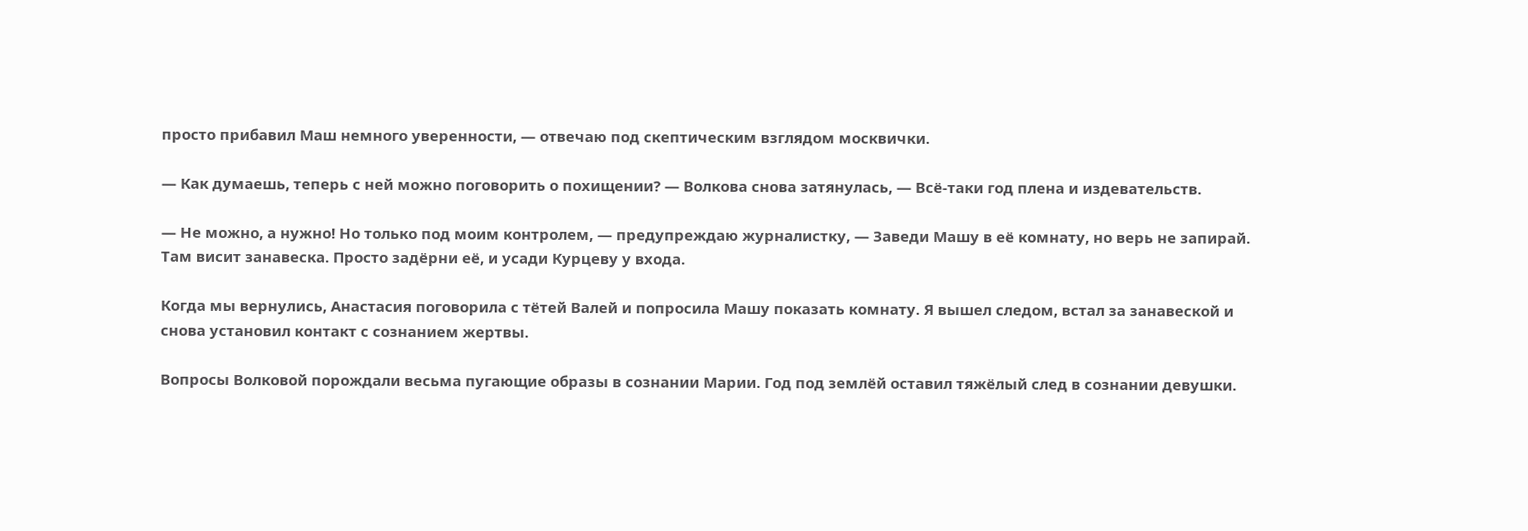просто прибавил Маш немного уверенности, — отвечаю под скептическим взглядом москвички.

— Как думаешь, теперь с ней можно поговорить о похищении? — Волкова снова затянулась, — Всё-таки год плена и издевательств.

— Не можно, а нужно! Но только под моим контролем, — предупреждаю журналистку, — Заведи Машу в её комнату, но верь не запирай. Там висит занавеска. Просто задёрни её, и усади Курцеву у входа.

Когда мы вернулись, Анастасия поговорила с тётей Валей и попросила Машу показать комнату. Я вышел следом, встал за занавеской и снова установил контакт с сознанием жертвы.

Вопросы Волковой порождали весьма пугающие образы в сознании Марии. Год под землёй оставил тяжёлый след в сознании девушки.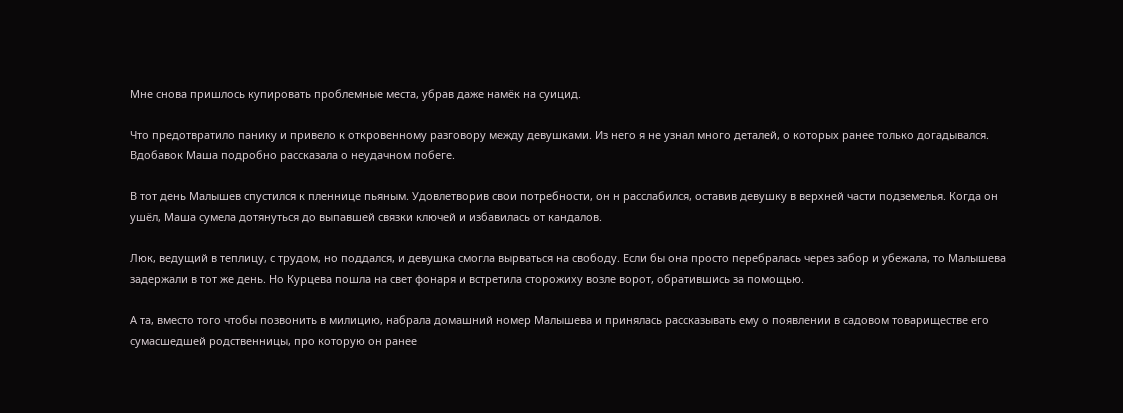Мне снова пришлось купировать проблемные места, убрав даже намёк на суицид.

Что предотвратило панику и привело к откровенному разговору между девушками. Из него я не узнал много деталей, о которых ранее только догадывался. Вдобавок Маша подробно рассказала о неудачном побеге.

В тот день Малышев спустился к пленнице пьяным. Удовлетворив свои потребности, он н расслабился, оставив девушку в верхней части подземелья. Когда он ушёл, Маша сумела дотянуться до выпавшей связки ключей и избавилась от кандалов.

Люк, ведущий в теплицу, с трудом, но поддался, и девушка смогла вырваться на свободу. Если бы она просто перебралась через забор и убежала, то Малышева задержали в тот же день. Но Курцева пошла на свет фонаря и встретила сторожиху возле ворот, обратившись за помощью.

А та, вместо того чтобы позвонить в милицию, набрала домашний номер Малышева и принялась рассказывать ему о появлении в садовом товариществе его сумасшедшей родственницы, про которую он ранее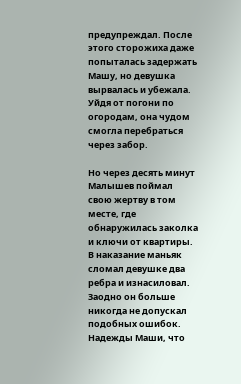предупреждал. После этого сторожиха даже попыталась задержать Машу, но девушка вырвалась и убежала. Уйдя от погони по огородам, она чудом смогла перебраться через забор.

Но через десять минут Малышев поймал свою жертву в том месте, где обнаружилась заколка и ключи от квартиры. В наказание маньяк сломал девушке два ребра и изнасиловал. Заодно он больше никогда не допускал подобных ошибок. Надежды Маши, что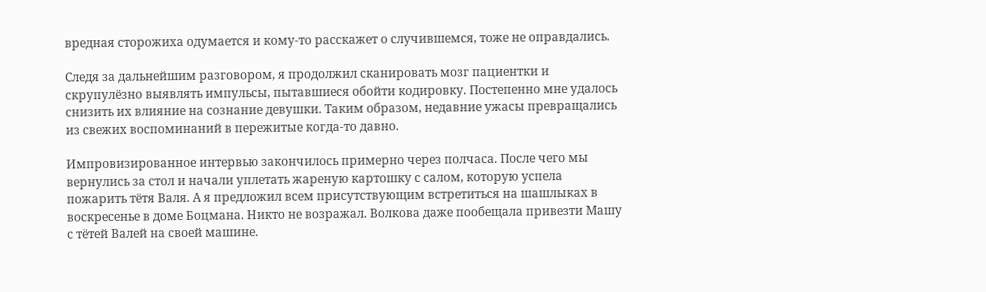вредная сторожиха одумается и кому-то расскажет о случившемся, тоже не оправдались.

Следя за дальнейшим разговором, я продолжил сканировать мозг пациентки и скрупулёзно выявлять импульсы, пытавшиеся обойти кодировку. Постепенно мне удалось снизить их влияние на сознание девушки. Таким образом, недавние ужасы превращались из свежих воспоминаний в пережитые когда-то давно.

Импровизированное интервью закончилось примерно через полчаса. После чего мы вернулись за стол и начали уплетать жареную картошку с салом, которую успела пожарить тётя Валя. А я предложил всем присутствующим встретиться на шашлыках в воскресенье в доме Боцмана. Никто не возражал. Волкова даже пообещала привезти Машу с тётей Валей на своей машине.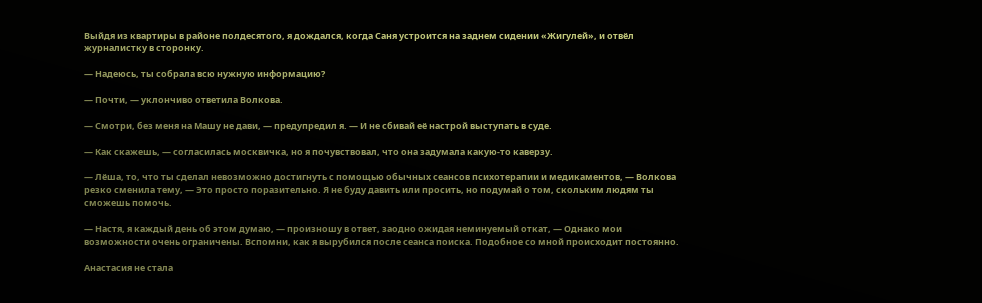Выйдя из квартиры в районе полдесятого, я дождался, когда Саня устроится на заднем сидении «Жигулей», и отвёл журналистку в сторонку.

— Надеюсь, ты собрала всю нужную информацию?

— Почти, — уклончиво ответила Волкова.

— Смотри, без меня на Машу не дави, — предупредил я. — И не сбивай её настрой выступать в суде.

— Как скажешь, — согласилась москвичка, но я почувствовал, что она задумала какую-то каверзу.

— Лёша, то, что ты сделал невозможно достигнуть с помощью обычных сеансов психотерапии и медикаментов, — Волкова резко сменила тему, — Это просто поразительно. Я не буду давить или просить, но подумай о том, скольким людям ты сможешь помочь.

— Настя, я каждый день об этом думаю, — произношу в ответ, заодно ожидая неминуемый откат, — Однако мои возможности очень ограничены. Вспомни, как я вырубился после сеанса поиска. Подобное со мной происходит постоянно.

Анастасия не стала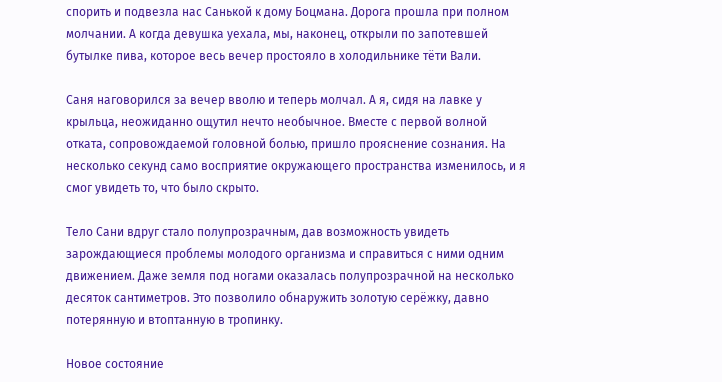спорить и подвезла нас Санькой к дому Боцмана. Дорога прошла при полном молчании. А когда девушка уехала, мы, наконец, открыли по запотевшей бутылке пива, которое весь вечер простояло в холодильнике тёти Вали.

Саня наговорился за вечер вволю и теперь молчал. А я, сидя на лавке у крыльца, неожиданно ощутил нечто необычное. Вместе с первой волной отката, сопровождаемой головной болью, пришло прояснение сознания. На несколько секунд само восприятие окружающего пространства изменилось, и я смог увидеть то, что было скрыто.

Тело Сани вдруг стало полупрозрачным, дав возможность увидеть зарождающиеся проблемы молодого организма и справиться с ними одним движением. Даже земля под ногами оказалась полупрозрачной на несколько десяток сантиметров. Это позволило обнаружить золотую серёжку, давно потерянную и втоптанную в тропинку.

Новое состояние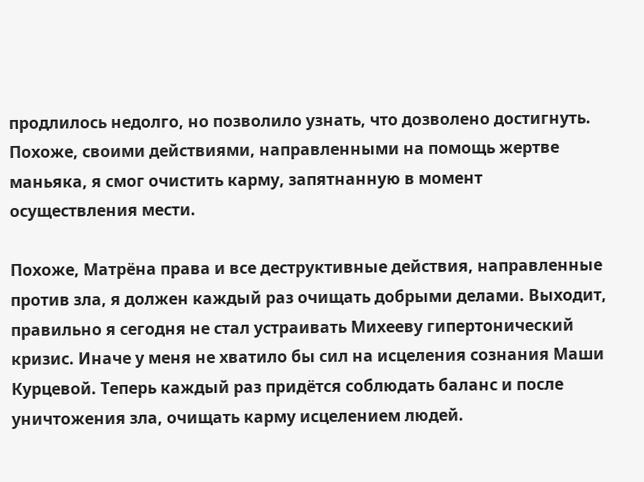продлилось недолго, но позволило узнать, что дозволено достигнуть. Похоже, своими действиями, направленными на помощь жертве маньяка, я смог очистить карму, запятнанную в момент осуществления мести.

Похоже, Матрёна права и все деструктивные действия, направленные против зла, я должен каждый раз очищать добрыми делами. Выходит, правильно я сегодня не стал устраивать Михееву гипертонический кризис. Иначе у меня не хватило бы сил на исцеления сознания Маши Курцевой. Теперь каждый раз придётся соблюдать баланс и после уничтожения зла, очищать карму исцелением людей.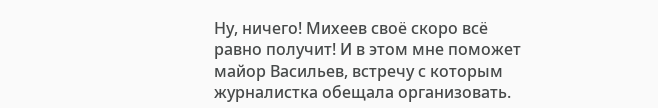Ну, ничего! Михеев своё скоро всё равно получит! И в этом мне поможет майор Васильев, встречу с которым журналистка обещала организовать.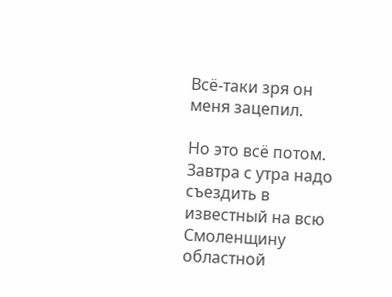Всё-таки зря он меня зацепил.

Но это всё потом. Завтра с утра надо съездить в известный на всю Смоленщину областной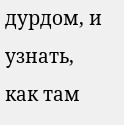дурдом, и узнать, как там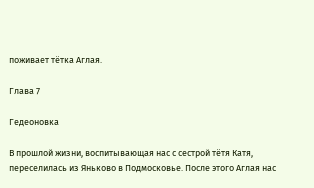поживает тётка Аглая.

Глава 7

Гедеоновка

В прошлой жизни, воспитывающая нас с сестрой тётя Катя, переселилась из Яньково в Подмосковье. После этого Аглая нас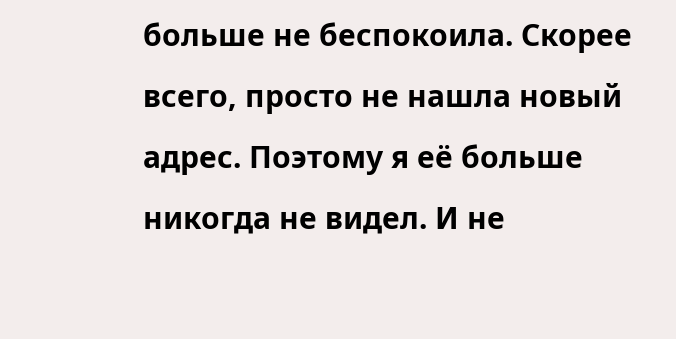больше не беспокоила. Скорее всего, просто не нашла новый адрес. Поэтому я её больше никогда не видел. И не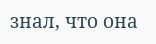знал, что она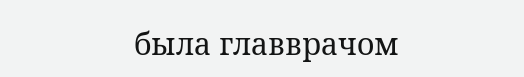была главврачом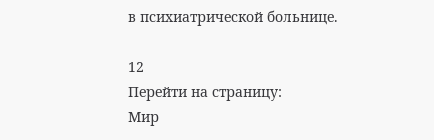в психиатрической больнице.

12
Перейти на страницу:
Мир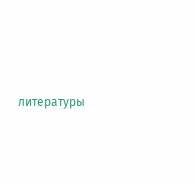литературы